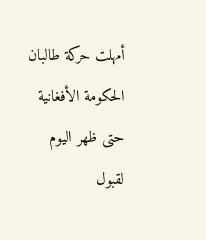أمهلت حركة طالبان الحكومة الأفغانية حتى ظهر اليوم لقبول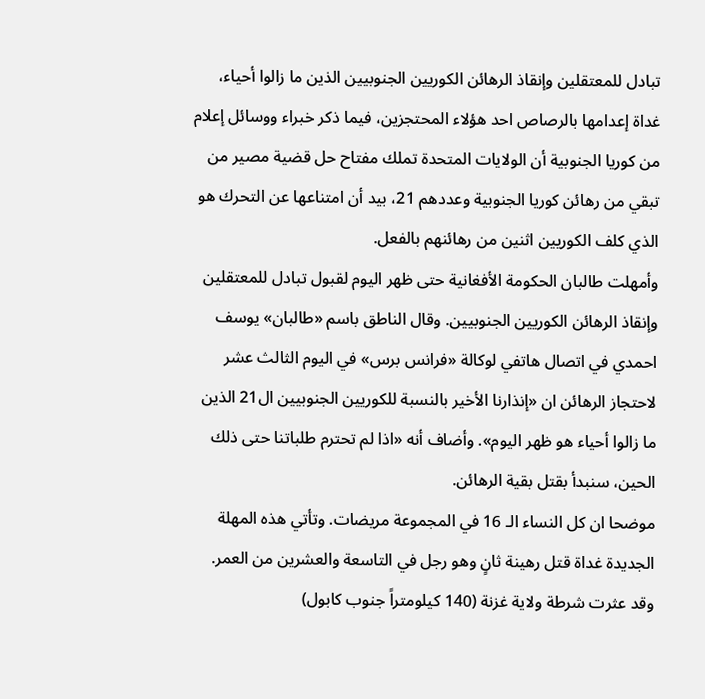تبادل للمعتقلين وإنقاذ الرهائن الكوريين الجنوبيين الذين ما زالوا أحياء، غداة إعدامها بالرصاص احد هؤلاء المحتجزين، فيما ذكر خبراء ووسائل إعلام من كوريا الجنوبية أن الولايات المتحدة تملك مفتاح حل قضية مصير من تبقي من رهائن كوريا الجنوبية وعددهم 21، بيد أن امتناعها عن التحرك هو الذي كلف الكوريين اثنين من رهائنهم بالفعل.
وأمهلت طالبان الحكومة الأفغانية حتى ظهر اليوم لقبول تبادل للمعتقلين وإنقاذ الرهائن الكوريين الجنوبيين. وقال الناطق باسم «طالبان» يوسف احمدي في اتصال هاتفي لوكالة «فرانس برس» في اليوم الثالث عشر لاحتجاز الرهائن ان «إنذارنا الأخير بالنسبة للكوريين الجنوبيين ال21 الذين ما زالوا أحياء هو ظهر اليوم». وأضاف أنه «اذا لم تحترم طلباتنا حتى ذلك الحين، سنبدأ بقتل بقية الرهائن.
موضحا ان كل النساء الـ 16 في المجموعة مريضات. وتأتي هذه المهلة الجديدة غداة قتل رهينة ثانٍ وهو رجل في التاسعة والعشرين من العمر. وقد عثرت شرطة ولاية غزنة (140 كيلومتراً جنوب كابول)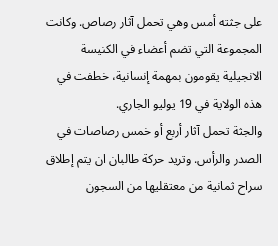على جثته أمس وهي تحمل آثار رصاص. وكانت المجموعة التي تضم أعضاء في الكنيسة الانجيلية يقومون بمهمة إنسانية، خطفت في هذه الولاية في 19 يوليو الجاري.
والجثة تحمل آثار أربع أو خمس رصاصات في الصدر والرأس. وتريد حركة طالبان ان يتم إطلاق سراح ثمانية من معتقليها من السجون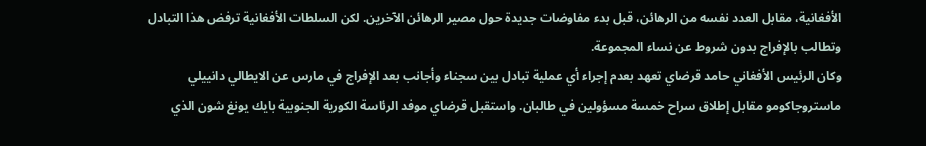الأفغانية، مقابل العدد نفسه من الرهائن، قبل بدء مفاوضات جديدة حول مصير الرهائن الآخرين. لكن السلطات الأفغانية ترفض هذا التبادل وتطالب بالإفراج بدون شروط عن نساء المجموعة.
وكان الرئيس الأفغاني حامد قرضاي تعهد بعدم إجراء أي عملية تبادل بين سجناء وأجانب بعد الإفراج في مارس عن الايطالي دانييلي ماستروجاكومو مقابل إطلاق سراح خمسة مسؤولين في طالبان. واستقبل قرضاي موفد الرئاسة الكورية الجنوبية بايك يونغ شون الذي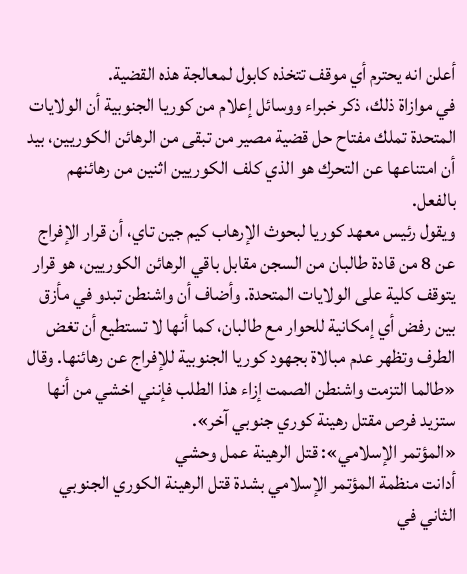أعلن انه يحترم أي موقف تتخذه كابول لمعالجة هذه القضية.
في موازاة ذلك، ذكر خبراء ووسائل إعلام من كوريا الجنوبية أن الولايات المتحدة تملك مفتاح حل قضية مصير من تبقى من الرهائن الكوريين، بيد أن امتناعها عن التحرك هو الذي كلف الكوريين اثنين من رهائنهم بالفعل.
ويقول رئيس معهد كوريا لبحوث الإرهاب كيم جين تاي، أن قرار الإفراج عن 8 من قادة طالبان من السجن مقابل باقي الرهائن الكوريين، هو قرار يتوقف كلية على الولايات المتحدة. وأضاف أن واشنطن تبدو في مأزق بين رفض أي إمكانية للحوار مع طالبان، كما أنها لا تستطيع أن تغض الطرف وتظهر عدم مبالاة بجهود كوريا الجنوبية للإفراج عن رهائنها. وقال «طالما التزمت واشنطن الصمت إزاء هذا الطلب فإنني اخشي من أنها ستزيد فرص مقتل رهينة كوري جنوبي آخر».
«المؤتمر الإسلامي»: قتل الرهينة عمل وحشي
أدانت منظمة المؤتمر الإسلامي بشدة قتل الرهينة الكوري الجنوبي الثاني في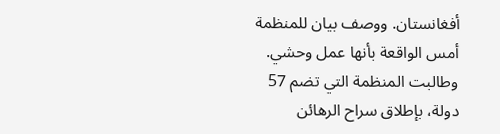أفغانستان. ووصف بيان للمنظمة أمس الواقعة بأنها عمل وحشي. وطالبت المنظمة التي تضم 57 دولة، بإطلاق سراح الرهائن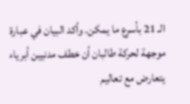الـ 21 بأسرع ما يمكن. وأكد البيان في عبارة موجهة لحركة طالبان أن خطف مدنيين أبرياء يتعارض مع تعاليم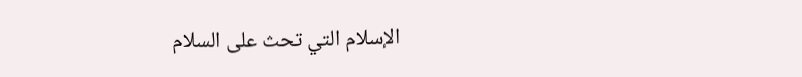الإسلام التي تحث على السلام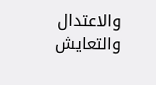والاعتدال والتعايش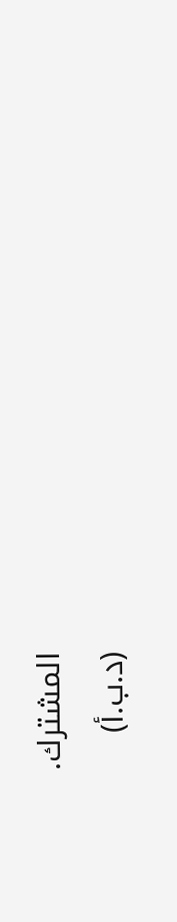المشترك.
(د.ب.أ)